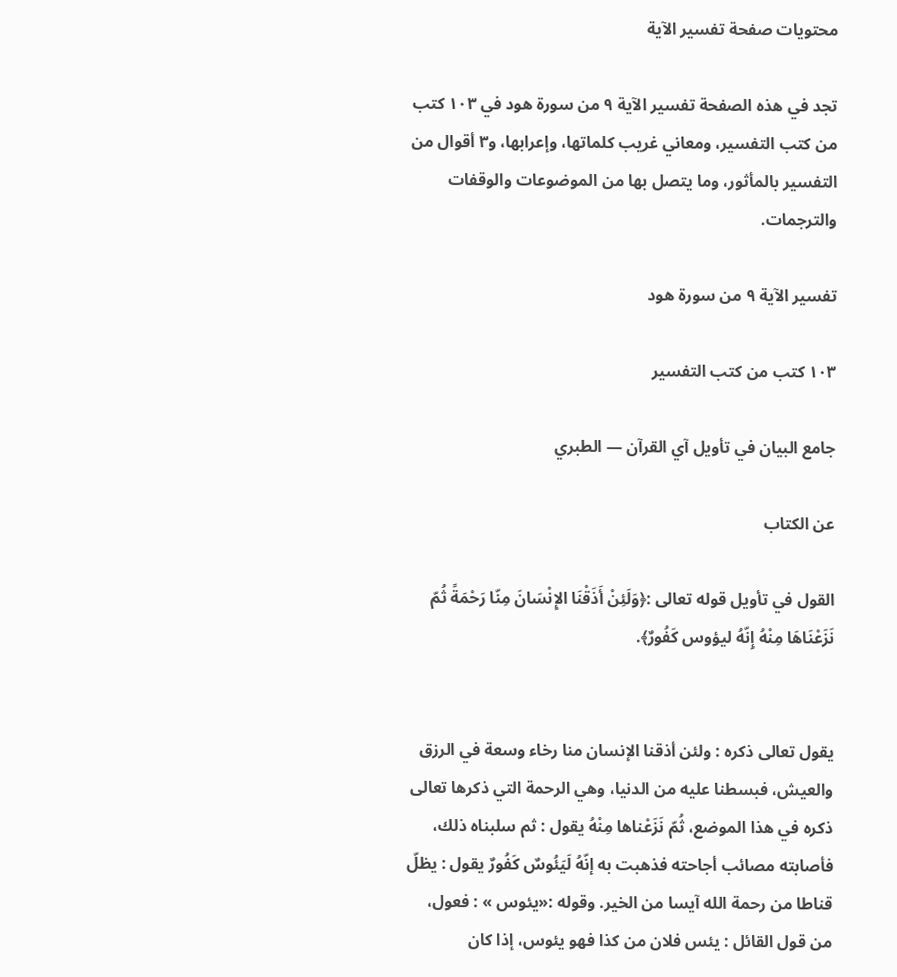محتويات صفحة تفسير الآية

تجد في هذه الصفحة تفسير الآية ٩ من سورة هود في ١٠٣ كتب من كتب التفسير، ومعاني غريب كلماتها، وإعرابها، و٣ أقوال من التفسير بالمأثور، وما يتصل بها من الموضوعات والوقفات والترجمات.

تفسير الآية ٩ من سورة هود

١٠٣ كتب من كتب التفسير

جامع البيان في تأويل آي القرآن — الطبري

عن الكتاب

القول في تأويل قوله تعالى :﴿وَلَئِنْ أَذَقْنَا الإِنْسَانَ مِنّا رَحْمَةً ثُمّ نَزَعْنَاهَا مِنْهُ إِنّهُ ليؤوس كَفُورٌ﴾.


يقول تعالى ذكره : ولئن أذقنا الإنسان منا رخاء وسعة في الرزق والعيش، فبسطنا عليه من الدنيا، وهي الرحمة التي ذكرها تعالى ذكره في هذا الموضع، ثُمّ نَزَعْناها مِنْهُ يقول : ثم سلبناه ذلك، فأصابته مصائب أجاحته فذهبت به إنّهُ لَيَئُوسٌ كَفُورٌ يقول : يظلّ قناطا من رحمة الله آيسا من الخير. وقوله :«يئوس » : فعول، من قول القائل : يئس فلان من كذا فهو يئوس، إذا كان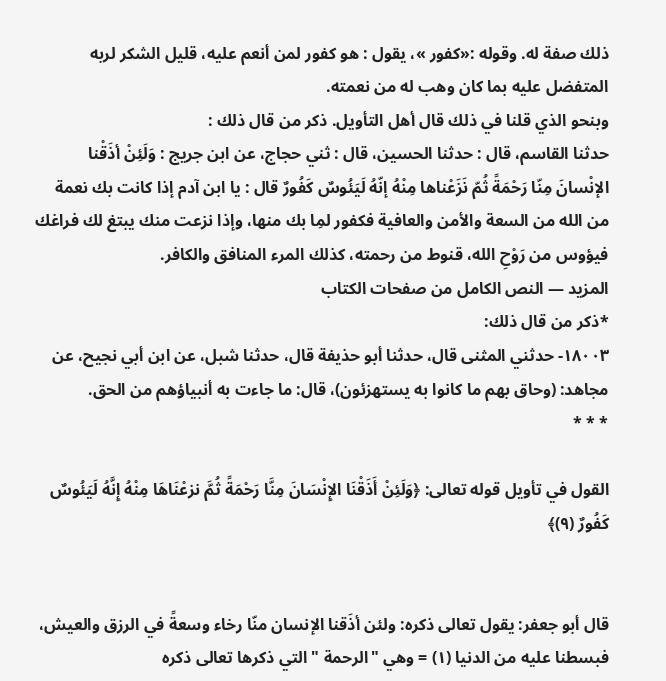ذلك صفة له. وقوله :«كفور »، يقول : هو كفور لمن أنعم عليه، قليل الشكر لربه المتفضل عليه بما كان وهب له من نعمته.
وبنحو الذي قلنا في ذلك قال أهل التأويل. ذكر من قال ذلك :
حدثنا القاسم، قال : حدثنا الحسين، قال : ثني حجاج، عن ابن جريج : وَلَئِنْ أذَقْنا الإنْسانَ مِنّا رَحْمَةً ثُمّ نَزَعْناها مِنْهُ إنّهُ لَيَئُوسٌ كَفُورٌ قال : يا ابن آدم إذا كانت بك نعمة من الله من السعة والأمن والعافية فكفور لمِا بك منها، وإذا نزعت منك يبتغ لك فراغك فيؤوس من رَوْحِ الله، قنوط من رحمته، كذلك المرء المنافق والكافر.
المزيد — النص الكامل من صفحات الكتاب
*ذكر من قال ذلك:
١٨٠٠٣- حدثني المثنى قال، حدثنا أبو حذيفة قال، حدثنا شبل، عن ابن أبي نجيح، عن مجاهد: (وحاق بهم ما كانوا به يستهزئون)، قال: ما جاءت به أنبياؤهم من الحق.
* * *

القول في تأويل قوله تعالى: ﴿وَلَئِنْ أَذَقْنَا الإِنْسَانَ مِنَّا رَحْمَةً ثُمَّ نزعْنَاهَا مِنْهُ إِنَّهُ لَيَئُوسٌ كَفُورٌ (٩)﴾


قال أبو جعفر: يقول تعالى ذكره: ولئن أذَقنا الإنسان منّا رخاء وسعةً في الرزق والعيش، فبسطنا عليه من الدنيا (١) = وهي "الرحمة " التي ذكرها تعالى ذكره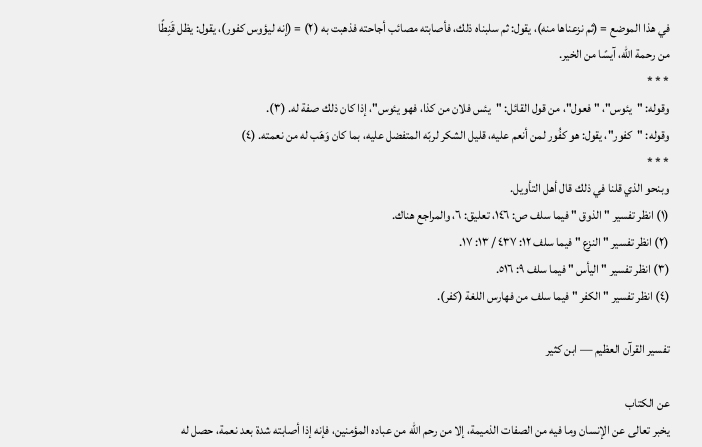في هذا الموضع = (ثم نزعناها منه)، يقول: ثم سلبناه ذلك، فأصابته مصائب أجاحته فذهبت به (٢) = (إنه ليؤوس كفور)، يقول: يظل قَنِطًا من رحمة الله، آيسًا من الخير.
* * *
وقوله: "يئوس"، " فعول"، من قول القائل: "يئس فلان من كذا، فهو يئوس"، إذا كان ذلك صفة له. (٣).
وقوله: "كفور"، يقول: هو كفُور لمن أنعم عليه، قليل الشكر لربّه المتفضل عليه، بما كان وَهَب له من نعمته. (٤)
* * *
وبنحو الذي قلنا في ذلك قال أهل التأويل.
(١) انظر تفسير " الذوق " فيما سلف ص: ١٤٦، تعليق: ٦، والمراجع هناك.
(٢) انظر تفسير " النزع " فيما سلف ١٢: ٤٣٧ / ١٣: ١٧.
(٣) انظر تفسير " اليأس " فيما سلف ٩: ٥١٦.
(٤) انظر تفسير " الكفر " فيما سلف من فهارس اللغة (كفر).

تفسير القرآن العظيم — ابن كثير

عن الكتاب
يخبر تعالى عن الإنسان وما فيه من الصفات الذميمة، إلا من رحم الله من عباده المؤمنين، فإنه إذا أصابته شدة بعد نعمة، حصل له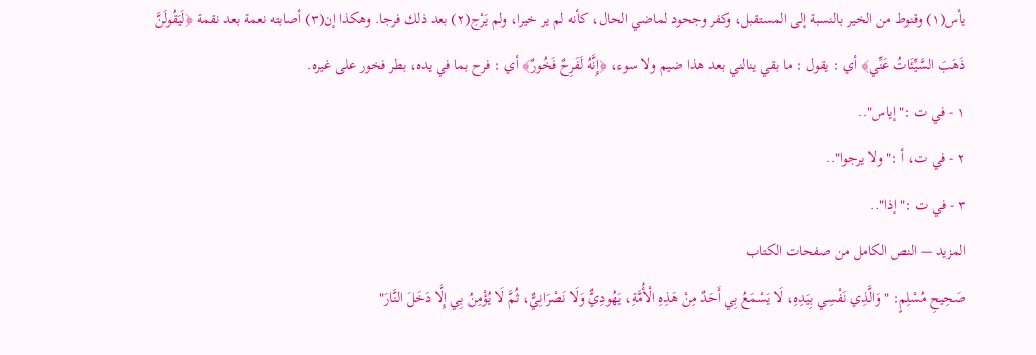يأس(١) وقنوط من الخير بالنسبة إلى المستقبل، وكفر وجحود لماضي الحال، كأنه لم ير خيرا، ولم يَرْج(٢) بعد ذلك فرجا. وهكذا إن(٣) أصابته نعمة بعد نقمة ﴿لَيَقُولَنَّ ذَهَبَ السَّيِّئَاتُ عَنِّي﴾ أي : يقول : ما بقي ينالني بعد هذا ضيم ولا سوء، ﴿إِنَّهُ لَفَرِحٌ فَخُورٌ﴾ أي : فرح بما في يده، بطر فخور على غيره.
١ - في ت :"إياس"..
٢ - في ت، أ :"ولا يرجوا"..
٣ - في ت :"إذا"..
المزيد — النص الكامل من صفحات الكتاب
صَحِيحِ مُسْلِمٍ: "وَالَّذِي نَفْسِي بِيَدِهِ، لَا يَسْمَعُ بِي أَحَدٌ مِنْ هَذِهِ الْأُمَّةِ، يَهُودِيٌّ وَلَا نَصْرَانِيٌّ، ثُمَّ لَا يُؤْمِنُ بِي إِلَّا دَخَلَ النَّارَ"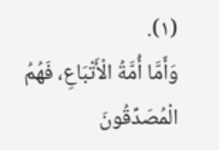(١).
وَأَمَّا أُمَّةُ الْأَتْبَاعِ، فَهُمُ الْمُصَدِّقُونَ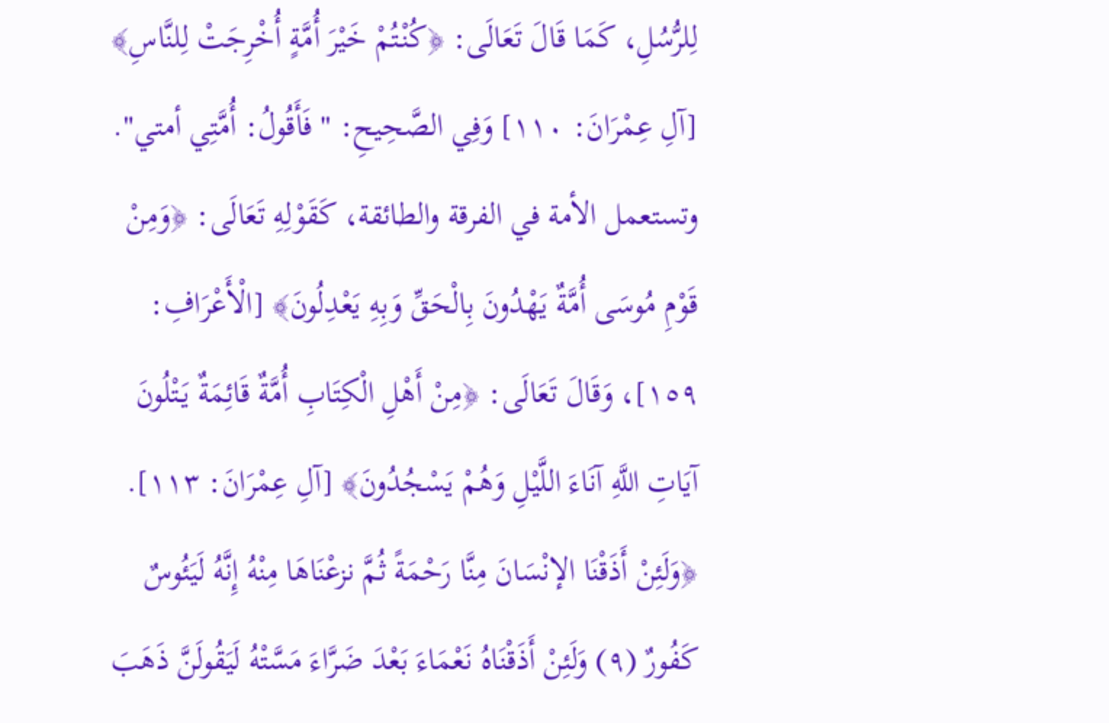لِلرُّسُلِ، كَمَا قَالَ تَعَالَى: ﴿كُنْتُمْ خَيْرَ أُمَّةٍ أُخْرِجَتْ لِلنَّاسِ﴾ [آلِ عِمْرَانَ: ١١٠] وَفِي الصَّحِيحِ: " فَأَقُولُ: أُمَّتِي أمتي".
وتستعمل الأمة في الفرقة والطائقة، كَقَوْلِهِ تَعَالَى: ﴿وَمِنْ قَوْمِ مُوسَى أُمَّةٌ يَهْدُونَ بِالْحَقِّ وَبِهِ يَعْدِلُونَ﴾ [الْأَعْرَافِ: ١٥٩]، وَقَالَ تَعَالَى: ﴿مِنْ أَهْلِ الْكِتَابِ أُمَّةٌ قَائِمَةٌ يَتْلُونَ آيَاتِ اللَّهِ آنَاءَ اللَّيْلِ وَهُمْ يَسْجُدُونَ﴾ [آلِ عِمْرَانَ: ١١٣].
﴿وَلَئِنْ أَذَقْنَا الإنْسَانَ مِنَّا رَحْمَةً ثُمَّ نزعْنَاهَا مِنْهُ إِنَّهُ لَيَئُوسٌ كَفُورٌ (٩) وَلَئِنْ أَذَقْنَاهُ نَعْمَاءَ بَعْدَ ضَرَّاءَ مَسَّتْهُ لَيَقُولَنَّ ذَهَبَ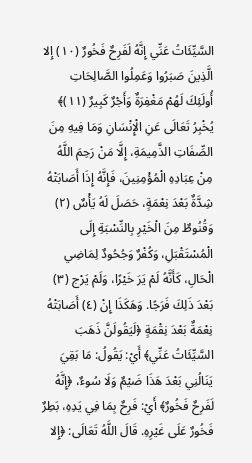السَّيِّئَاتُ عَنِّي إِنَّهُ لَفَرِحٌ فَخُورٌ (١٠) إِلا الَّذِينَ صَبَرُوا وَعَمِلُوا الصَّالِحَاتِ أُولَئِكَ لَهُمْ مَغْفِرَةٌ وَأَجْرٌ كَبِيرٌ (١١)﴾
يُخْبِرُ تَعَالَى عَنِ الْإِنْسَانِ وَمَا فِيهِ مِنَ الصِّفَاتِ الذَّمِيمَةِ، إِلَّا مَنْ رَحِمَ اللَّهُ مِنْ عِبَادِهِ الْمُؤْمِنِينَ، فَإِنَّهُ إِذَا أَصَابَتْهُ شِدَّةٌ بَعْدَ نِعْمَةٍ، حَصَلَ لَهُ يَأْسٌ (٢) وَقُنُوطٌ مِنَ الْخَيْرِ بِالنِّسْبَةِ إِلَى الْمُسْتَقْبَلِ، وَكُفْرٌ وَجُحُودٌ لِمَاضِي الْحَالِ، كَأَنَّهُ لَمْ يَرَ خَيْرًا، وَلَمْ يَرْج (٣) بَعْدَ ذَلِكَ فَرَجًا. وَهَكَذَا إِنْ (٤) أَصَابَتْهُ نِعْمَةٌ بَعْدَ نِقْمَةٍ ﴿لَيَقُولَنَّ ذَهَبَ السَّيِّئَاتُ عَنِّي﴾ أَيْ: يَقُولُ: مَا بَقِيَ يَنَالُنِي بَعْدَ هَذَا ضَيْمٌ وَلَا سُوءٌ، ﴿إِنَّهُ لَفَرِحٌ فَخُورٌ﴾ أَيْ: فَرِحٌ بِمَا فِي يَدِهِ، بَطِرٌ فَخُورٌ عَلَى غَيْرِهِ. قَالَ اللَّهُ تَعَالَى: ﴿إِلا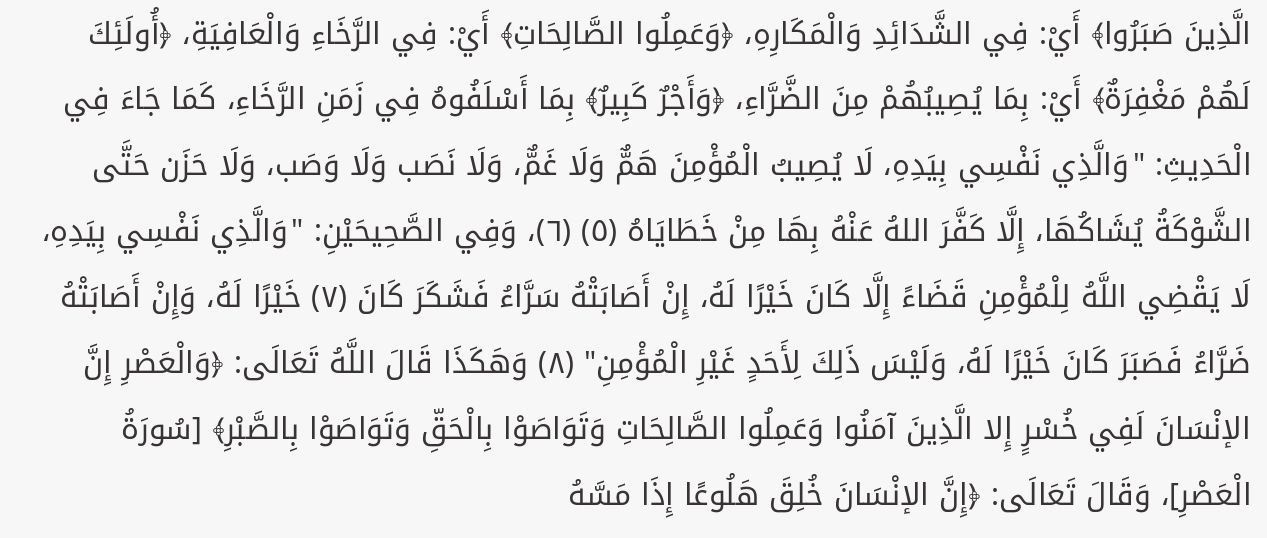الَّذِينَ صَبَرُوا﴾ أَيْ: فِي الشَّدَائِدِ وَالْمَكَارِهِ، ﴿وَعَمِلُوا الصَّالِحَاتِ﴾ أَيْ: فِي الرَّخَاءِ وَالْعَافِيَةِ، ﴿أُولَئِكَ لَهُمْ مَغْفِرَةٌ﴾ أَيْ: بِمَا يُصِيبُهُمْ مِنَ الضَّرَّاءِ، ﴿وَأَجْرٌ كَبِيرٌ﴾ بِمَا أَسْلَفُوهُ فِي زَمَنِ الرَّخَاءِ، كَمَا جَاءَ فِي الْحَدِيثِ: "وَالَّذِي نَفْسِي بِيَدِهِ، لَا يُصِيبُ الْمُؤْمِنَ هَمٌّ وَلَا غَمٌّ، وَلَا نَصَب وَلَا وَصَب، وَلَا حَزَن حَتَّى الشَّوْكَةُ يُشَاكُهَا، إِلَّا كَفَّرَ اللهُ عَنْهُ بِهَا مِنْ خَطَايَاهُ (٥) (٦)، وَفِي الصَّحِيحَيْنِ: "وَالَّذِي نَفْسِي بِيَدِهِ، لَا يَقْضِي اللَّهُ لِلْمُؤْمِنِ قَضَاءً إِلَّا كَانَ خَيْرًا لَهُ، إِنْ أَصَابَتْهُ سَرَّاءُ فَشَكَرَ كَانَ (٧) خَيْرًا لَهُ، وَإِنْ أَصَابَتْهُ ضَرَّاءُ فَصَبَرَ كَانَ خَيْرًا لَهُ، وَلَيْسَ ذَلِكَ لِأَحَدٍ غَيْرِ الْمُؤْمِنِ" (٨) وَهَكَذَا قَالَ اللَّهُ تَعَالَى: ﴿وَالْعَصْرِ إِنَّ الإنْسَانَ لَفِي خُسْرٍ إِلا الَّذِينَ آمَنُوا وَعَمِلُوا الصَّالِحَاتِ وَتَوَاصَوْا بِالْحَقِّ وَتَوَاصَوْا بِالصَّبْرِ﴾ [سُورَةُ الْعَصْرِ]، وَقَالَ تَعَالَى: ﴿إِنَّ الإنْسَانَ خُلِقَ هَلُوعًا إِذَا مَسَّهُ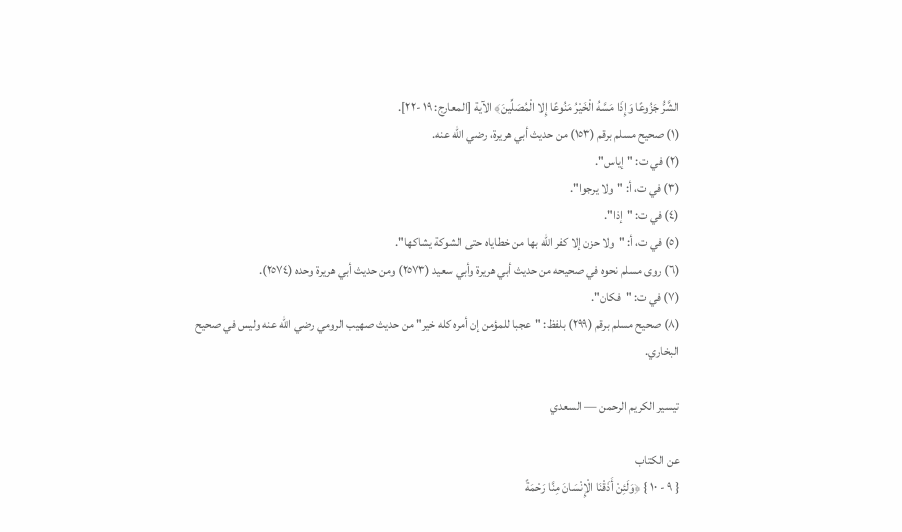الشَّرُّ جَزُوعًا وَإِذَا مَسَّهُ الْخَيْرُ مَنُوعًا إِلا الْمُصَلِّينَ﴾ الآية [المعارج: ١٩ -٢٢].
(١) صحيح مسلم برقم (١٥٣) من حديث أبي هريرة، رضي الله عنه.
(٢) في ت: "إياس".
(٣) في ت، أ: "ولا يرجوا".
(٤) في ت: "إذا".
(٥) في ت، أ: "ولا حزن إلا كفر الله بها من خطاياه حتى الشوكة يشاكها".
(٦) روى مسلم نحوه في صحيحه من حديث أبي هريرة وأبي سعيد (٢٥٧٣) ومن حديث أبي هريرة وحده (٢٥٧٤).
(٧) في ت: "فكان".
(٨) صحيح مسلم برقم (٢٩٩) بلفظ: "عجبا للمؤمن إن أمره كله خير" من حديث صهيب الرومي رضي الله عنه وليس في صحيح البخاري.

تيسير الكريم الرحمن — السعدي

عن الكتاب
{ ٩ - ١٠ } ﴿وَلَئِنْ أَذَقْنَا الْإِنْسَانَ مِنَّا رَحْمَةً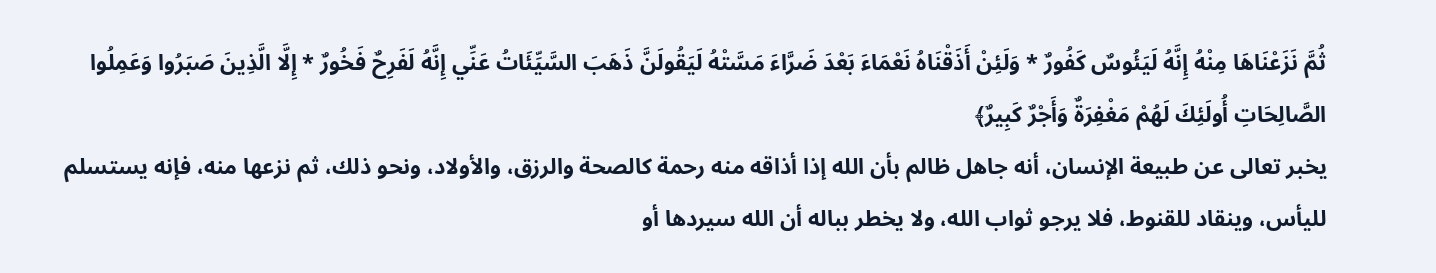ثُمَّ نَزَعْنَاهَا مِنْهُ إِنَّهُ لَيَئُوسٌ كَفُورٌ * وَلَئِنْ أَذَقْنَاهُ نَعْمَاءَ بَعْدَ ضَرَّاءَ مَسَّتْهُ لَيَقُولَنَّ ذَهَبَ السَّيِّئَاتُ عَنِّي إِنَّهُ لَفَرِحٌ فَخُورٌ * إِلَّا الَّذِينَ صَبَرُوا وَعَمِلُوا الصَّالِحَاتِ أُولَئِكَ لَهُمْ مَغْفِرَةٌ وَأَجْرٌ كَبِيرٌ﴾
يخبر تعالى عن طبيعة الإنسان، أنه جاهل ظالم بأن الله إذا أذاقه منه رحمة كالصحة والرزق، والأولاد، ونحو ذلك، ثم نزعها منه، فإنه يستسلم لليأس، وينقاد للقنوط، فلا يرجو ثواب الله، ولا يخطر بباله أن الله سيردها أو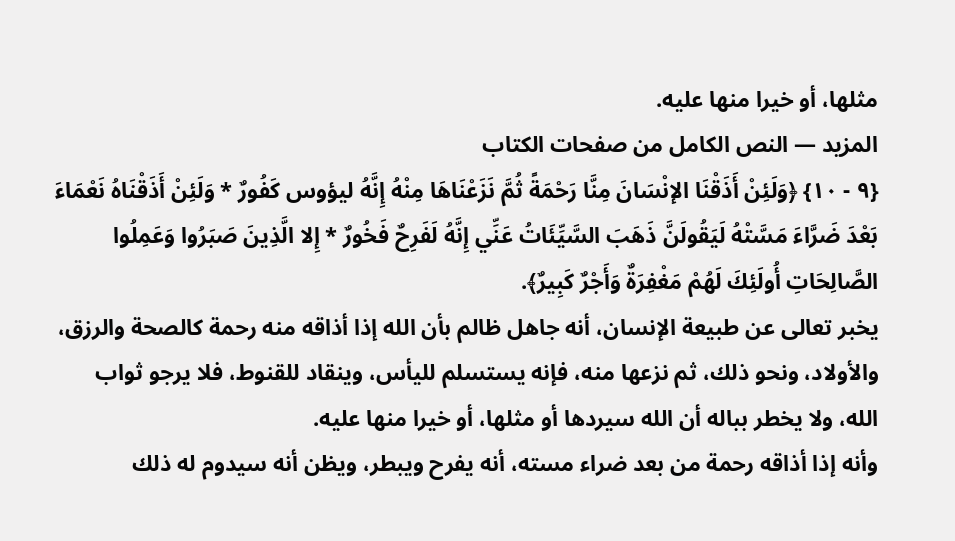مثلها، أو خيرا منها عليه.
المزيد — النص الكامل من صفحات الكتاب
{٩ - ١٠} ﴿وَلَئِنْ أَذَقْنَا الإنْسَانَ مِنَّا رَحْمَةً ثُمَّ نَزَعْنَاهَا مِنْهُ إِنَّهُ ليؤوس كَفُورٌ * وَلَئِنْ أَذَقْنَاهُ نَعْمَاءَ بَعْدَ ضَرَّاءَ مَسَّتْهُ لَيَقُولَنَّ ذَهَبَ السَّيِّئَاتُ عَنِّي إِنَّهُ لَفَرِحٌ فَخُورٌ * إِلا الَّذِينَ صَبَرُوا وَعَمِلُوا الصَّالِحَاتِ أُولَئِكَ لَهُمْ مَغْفِرَةٌ وَأَجْرٌ كَبِيرٌ﴾.
يخبر تعالى عن طبيعة الإنسان، أنه جاهل ظالم بأن الله إذا أذاقه منه رحمة كالصحة والرزق، والأولاد، ونحو ذلك، ثم نزعها منه، فإنه يستسلم لليأس، وينقاد للقنوط، فلا يرجو ثواب الله، ولا يخطر بباله أن الله سيردها أو مثلها، أو خيرا منها عليه.
وأنه إذا أذاقه رحمة من بعد ضراء مسته، أنه يفرح ويبطر، ويظن أنه سيدوم له ذلك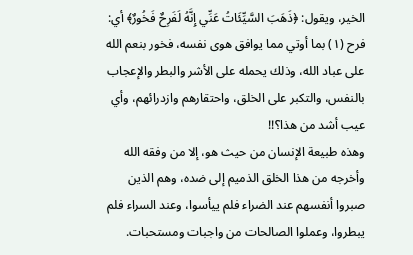الخير، ويقول: ﴿ذَهَبَ السَّيِّئَاتُ عَنِّي إِنَّهُ لَفَرِحٌ فَخُورٌ﴾ أي: فرح (١) بما أوتي مما يوافق هوى نفسه، فخور بنعم الله على عباد الله، وذلك يحمله على الأشر والبطر والإعجاب بالنفس، والتكبر على الخلق، واحتقارهم وازدرائهم، وأي عيب أشد من هذا؟!!
وهذه طبيعة الإنسان من حيث هو، إلا من وفقه الله وأخرجه من هذا الخلق الذميم إلى ضده، وهم الذين صبروا أنفسهم عند الضراء فلم ييأسوا، وعند السراء فلم يبطروا، وعملوا الصالحات من واجبات ومستحبات.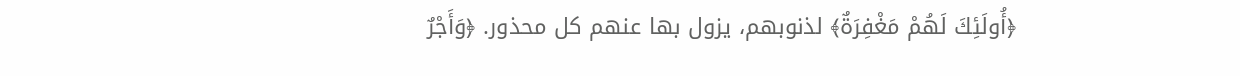﴿أُولَئِكَ لَهُمْ مَغْفِرَةٌ﴾ لذنوبهم، يزول بها عنهم كل محذور. ﴿وَأَجْرٌ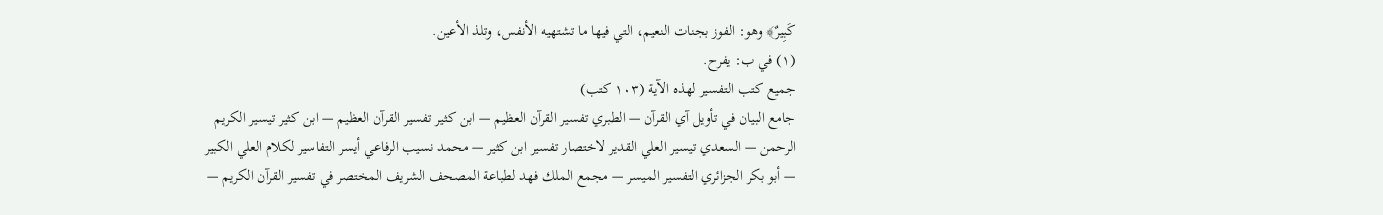كَبِيرٌ﴾ وهو: الفوز بجنات النعيم، التي فيها ما تشتهيه الأنفس، وتلذ الأعين.
(١) في ب: يفرح.
جميع كتب التفسير لهذه الآية (١٠٣ كتب)
جامع البيان في تأويل آي القرآن — الطبري تفسير القرآن العظيم — ابن كثير تفسير القرآن العظيم — ابن كثير تيسير الكريم الرحمن — السعدي تيسير العلي القدير لاختصار تفسير ابن كثير — محمد نسيب الرفاعي أيسر التفاسير لكلام العلي الكبير — أبو بكر الجزائري التفسير الميسر — مجمع الملك فهد لطباعة المصحف الشريف المختصر في تفسير القرآن الكريم —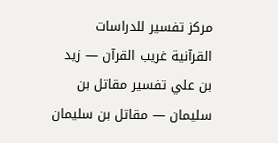مركز تفسير للدراسات القرآنية غريب القرآن — زيد بن علي تفسير مقاتل بن سليمان — مقاتل بن سليمان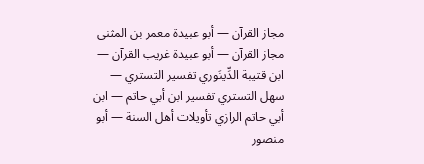مجاز القرآن — أبو عبيدة معمر بن المثنى مجاز القرآن — أبو عبيدة غريب القرآن — ابن قتيبة الدِّينَوري تفسير التستري — سهل التستري تفسير ابن أبي حاتم — ابن أبي حاتم الرازي تأويلات أهل السنة — أبو منصور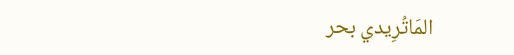المَاتُرِيدي بحر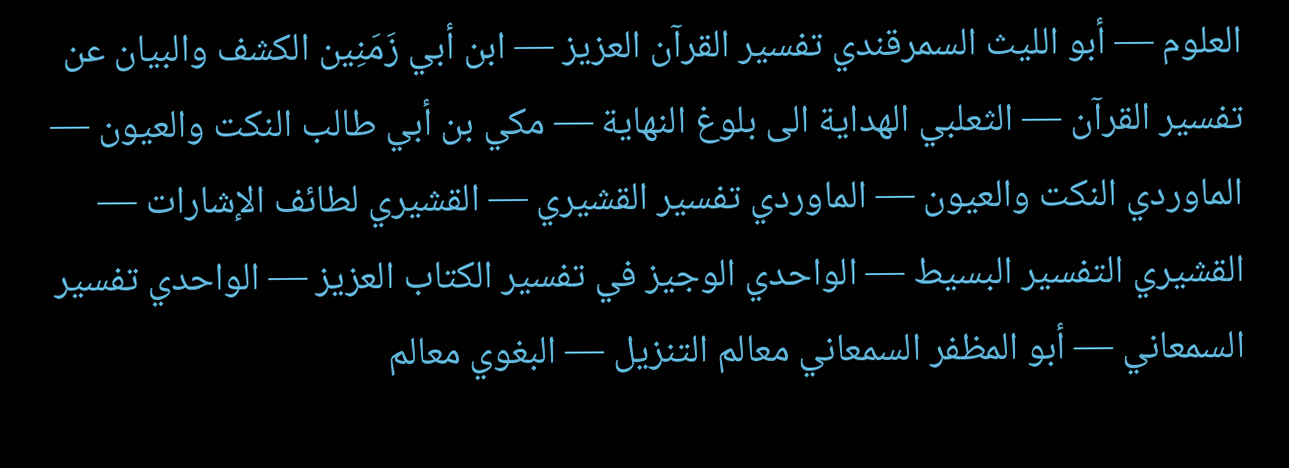العلوم — أبو الليث السمرقندي تفسير القرآن العزيز — ابن أبي زَمَنِين الكشف والبيان عن تفسير القرآن — الثعلبي الهداية الى بلوغ النهاية — مكي بن أبي طالب النكت والعيون — الماوردي النكت والعيون — الماوردي تفسير القشيري — القشيري لطائف الإشارات — القشيري التفسير البسيط — الواحدي الوجيز في تفسير الكتاب العزيز — الواحدي تفسير السمعاني — أبو المظفر السمعاني معالم التنزيل — البغوي معالم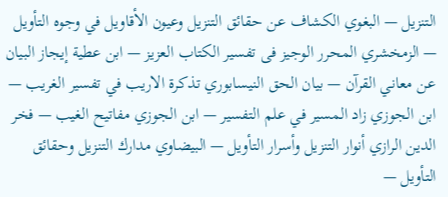التنزيل — البغوي الكشاف عن حقائق التنزيل وعيون الأقاويل في وجوه التأويل — الزمخشري المحرر الوجيز فى تفسير الكتاب العزيز — ابن عطية إيجاز البيان عن معاني القرآن — بيان الحق النيسابوري تذكرة الاريب في تفسير الغريب — ابن الجوزي زاد المسير في علم التفسير — ابن الجوزي مفاتيح الغيب — فخر الدين الرازي أنوار التنزيل وأسرار التأويل — البيضاوي مدارك التنزيل وحقائق التأويل —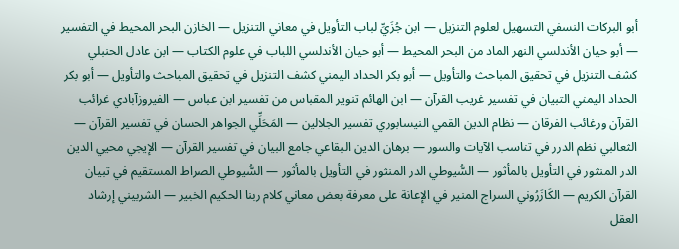أبو البركات النسفي التسهيل لعلوم التنزيل — ابن جُزَيِّ لباب التأويل في معاني التنزيل — الخازن البحر المحيط في التفسير — أبو حيان الأندلسي النهر الماد من البحر المحيط — أبو حيان الأندلسي اللباب في علوم الكتاب — ابن عادل الحنبلي كشف التنزيل في تحقيق المباحث والتأويل — أبو بكر الحداد اليمني كشف التنزيل في تحقيق المباحث والتأويل — أبو بكر الحداد اليمني التبيان في تفسير غريب القرآن — ابن الهائم تنوير المقباس من تفسير ابن عباس — الفيروزآبادي غرائب القرآن ورغائب الفرقان — نظام الدين القمي النيسابوري تفسير الجلالين — المَحَلِّي الجواهر الحسان في تفسير القرآن — الثعالبي نظم الدرر في تناسب الآيات والسور — برهان الدين البقاعي جامع البيان في تفسير القرآن — الإيجي محيي الدين الدر المنثور في التأويل بالمأثور — السُّيوطي الدر المنثور في التأويل بالمأثور — السُّيوطي الصراط المستقيم في تبيان القرآن الكريم — الكَازَرُوني السراج المنير في الإعانة على معرفة بعض معاني كلام ربنا الحكيم الخبير — الشربيني إرشاد العقل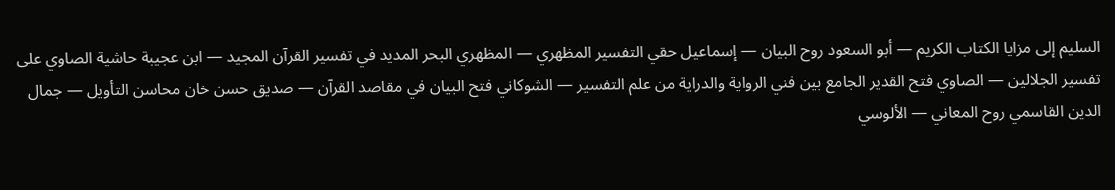السليم إلى مزايا الكتاب الكريم — أبو السعود روح البيان — إسماعيل حقي التفسير المظهري — المظهري البحر المديد في تفسير القرآن المجيد — ابن عجيبة حاشية الصاوي على تفسير الجلالين — الصاوي فتح القدير الجامع بين فني الرواية والدراية من علم التفسير — الشوكاني فتح البيان في مقاصد القرآن — صديق حسن خان محاسن التأويل — جمال الدين القاسمي روح المعاني — الألوسي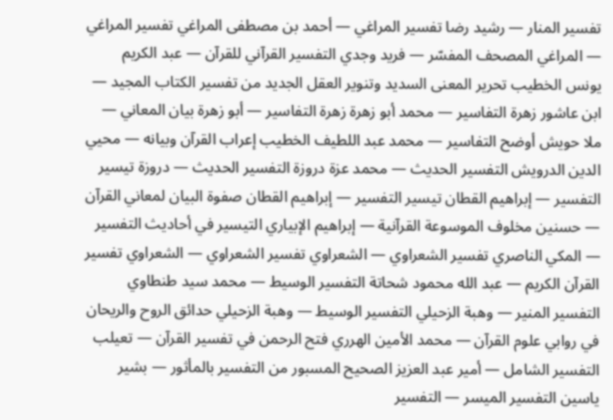تفسير المنار — رشيد رضا تفسير المراغي — أحمد بن مصطفى المراغي تفسير المراغي — المراغي المصحف المفسّر — فريد وجدي التفسير القرآني للقرآن — عبد الكريم يونس الخطيب تحرير المعنى السديد وتنوير العقل الجديد من تفسير الكتاب المجيد — ابن عاشور زهرة التفاسير — محمد أبو زهرة زهرة التفاسير — أبو زهرة بيان المعاني — ملا حويش أوضح التفاسير — محمد عبد اللطيف الخطيب إعراب القرآن وبيانه — محيي الدين الدرويش التفسير الحديث — محمد عزة دروزة التفسير الحديث — دروزة تيسير التفسير — إبراهيم القطان تيسير التفسير — إبراهيم القطان صفوة البيان لمعاني القرآن — حسنين مخلوف الموسوعة القرآنية — إبراهيم الإبياري التيسير في أحاديث التفسير — المكي الناصري تفسير الشعراوي — الشعراوي تفسير الشعراوي — الشعراوي تفسير القرآن الكريم — عبد الله محمود شحاتة التفسير الوسيط — محمد سيد طنطاوي التفسير المنير — وهبة الزحيلي التفسير الوسيط — وهبة الزحيلي حدائق الروح والريحان في روابي علوم القرآن — محمد الأمين الهرري فتح الرحمن في تفسير القرآن — تعيلب التفسير الشامل — أمير عبد العزيز الصحيح المسبور من التفسير بالمأثور — بشير ياسين التفسير الميسر — التفسير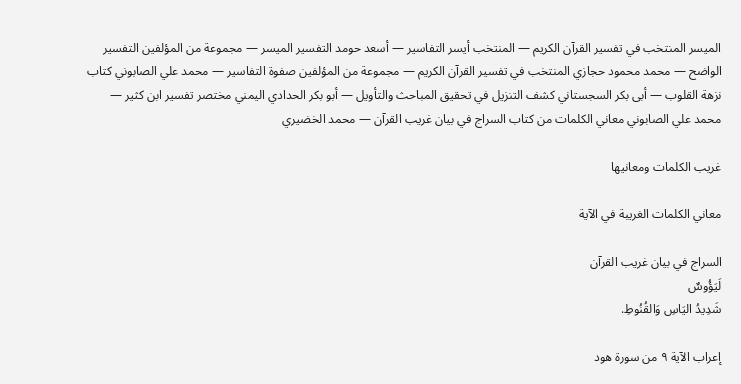الميسر المنتخب في تفسير القرآن الكريم — المنتخب أيسر التفاسير — أسعد حومد التفسير الميسر — مجموعة من المؤلفين التفسير الواضح — محمد محمود حجازي المنتخب في تفسير القرآن الكريم — مجموعة من المؤلفين صفوة التفاسير — محمد علي الصابوني كتاب نزهة القلوب — أبى بكر السجستاني كشف التنزيل في تحقيق المباحث والتأويل — أبو بكر الحدادي اليمني مختصر تفسير ابن كثير — محمد علي الصابوني معاني الكلمات من كتاب السراج في بيان غريب القرآن — محمد الخضيري

غريب الكلمات ومعانيها

معاني الكلمات الغريبة في الآية

السراج في بيان غريب القرآن
لَيَؤُوسٌ
شَدِيدُ اليَاسِ وَالقُنُوطِ.

إعراب الآية ٩ من سورة هود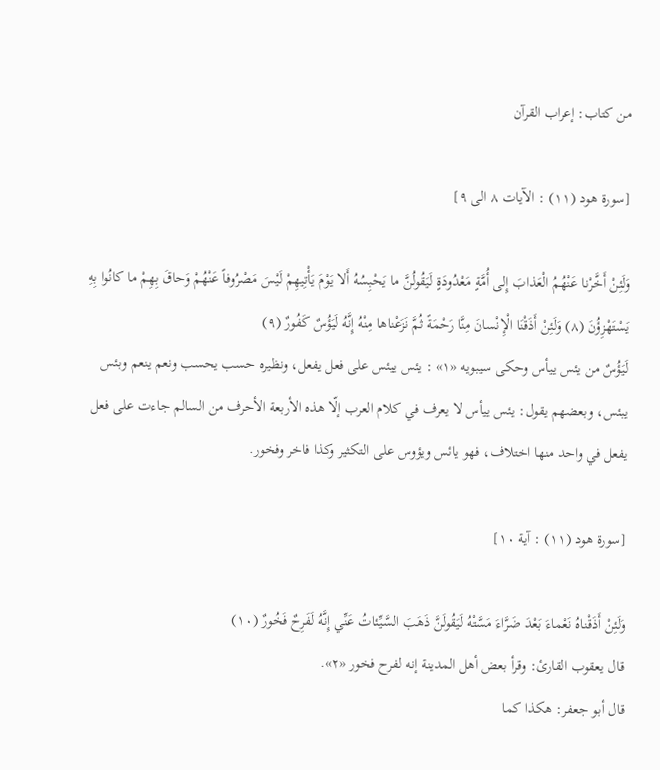من كتاب: إعراب القرآن

[سورة هود (١١) : الآيات ٨ الى ٩]

وَلَئِنْ أَخَّرْنا عَنْهُمُ الْعَذابَ إِلى أُمَّةٍ مَعْدُودَةٍ لَيَقُولُنَّ ما يَحْبِسُهُ أَلا يَوْمَ يَأْتِيهِمْ لَيْسَ مَصْرُوفاً عَنْهُمْ وَحاقَ بِهِمْ ما كانُوا بِهِ يَسْتَهْزِؤُنَ (٨) وَلَئِنْ أَذَقْنَا الْإِنْسانَ مِنَّا رَحْمَةً ثُمَّ نَزَعْناها مِنْهُ إِنَّهُ لَيَؤُسٌ كَفُورٌ (٩)
لَيَؤُسٌ من يئس ييأس وحكى سيبويه «١» : يئس ييئس على فعل يفعل، ونظيره حسب يحسب ونعم ينعم وبئس يبئس، وبعضهم يقول: يئس ييأس لا يعرف في كلام العرب إلّا هذه الأربعة الأحرف من السالم جاءت على فعل يفعل في واحد منها اختلاف، فهو يائس ويؤوس على التكثير وكذا فاخر وفخور.

[سورة هود (١١) : آية ١٠]

وَلَئِنْ أَذَقْناهُ نَعْماءَ بَعْدَ ضَرَّاءَ مَسَّتْهُ لَيَقُولَنَّ ذَهَبَ السَّيِّئاتُ عَنِّي إِنَّهُ لَفَرِحٌ فَخُورٌ (١٠)
قال يعقوب القارئ: وقرأ بعض أهل المدينة إنه لفرح فخور «٢».
قال أبو جعفر: هكذا كما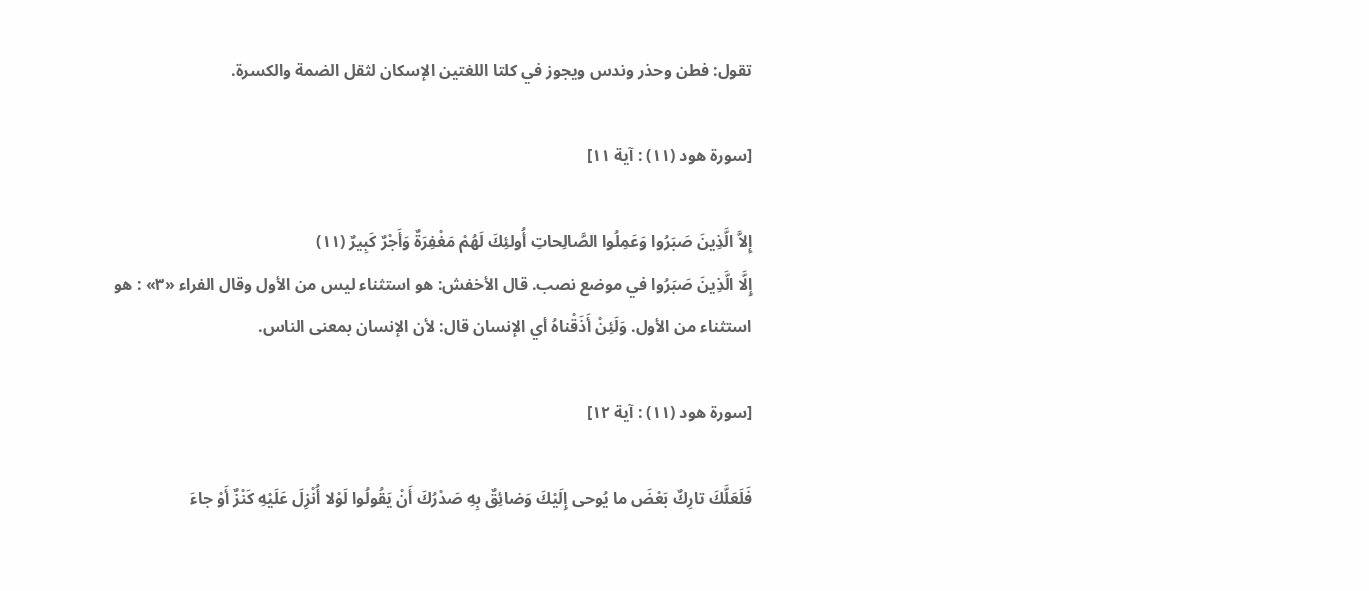تقول: فطن وحذر وندس ويجوز في كلتا اللغتين الإسكان لثقل الضمة والكسرة.

[سورة هود (١١) : آية ١١]

إِلاَّ الَّذِينَ صَبَرُوا وَعَمِلُوا الصَّالِحاتِ أُولئِكَ لَهُمْ مَغْفِرَةٌ وَأَجْرٌ كَبِيرٌ (١١)
إِلَّا الَّذِينَ صَبَرُوا في موضع نصب. قال الأخفش: هو استثناء ليس من الأول وقال الفراء «٣» : هو استثناء من الأول. وَلَئِنْ أَذَقْناهُ أي الإنسان قال: لأن الإنسان بمعنى الناس.

[سورة هود (١١) : آية ١٢]

فَلَعَلَّكَ تارِكٌ بَعْضَ ما يُوحى إِلَيْكَ وَضائِقٌ بِهِ صَدْرُكَ أَنْ يَقُولُوا لَوْلا أُنْزِلَ عَلَيْهِ كَنْزٌ أَوْ جاءَ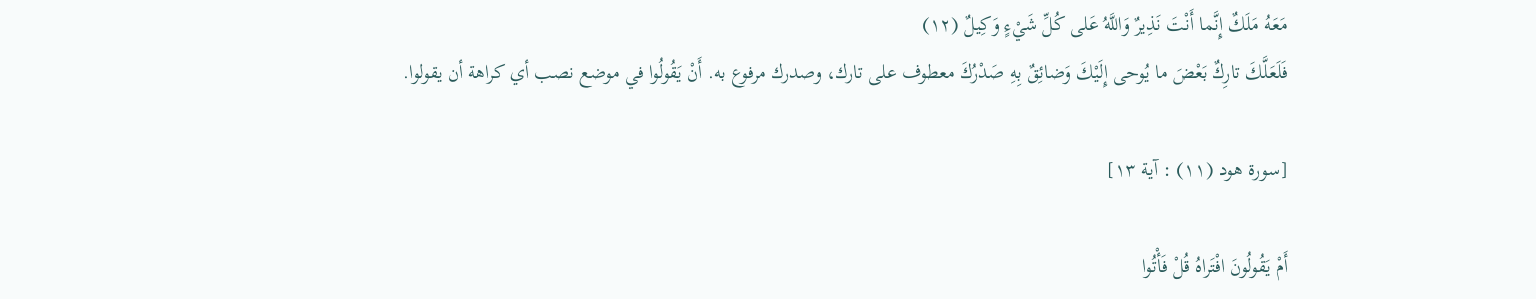مَعَهُ مَلَكٌ إِنَّما أَنْتَ نَذِيرٌ وَاللَّهُ عَلى كُلِّ شَيْءٍ وَكِيلٌ (١٢)
فَلَعَلَّكَ تارِكٌ بَعْضَ ما يُوحى إِلَيْكَ وَضائِقٌ بِهِ صَدْرُكَ معطوف على تارك، وصدرك مرفوع به. أَنْ يَقُولُوا في موضع نصب أي كراهة أن يقولوا.

[سورة هود (١١) : آية ١٣]

أَمْ يَقُولُونَ افْتَراهُ قُلْ فَأْتُوا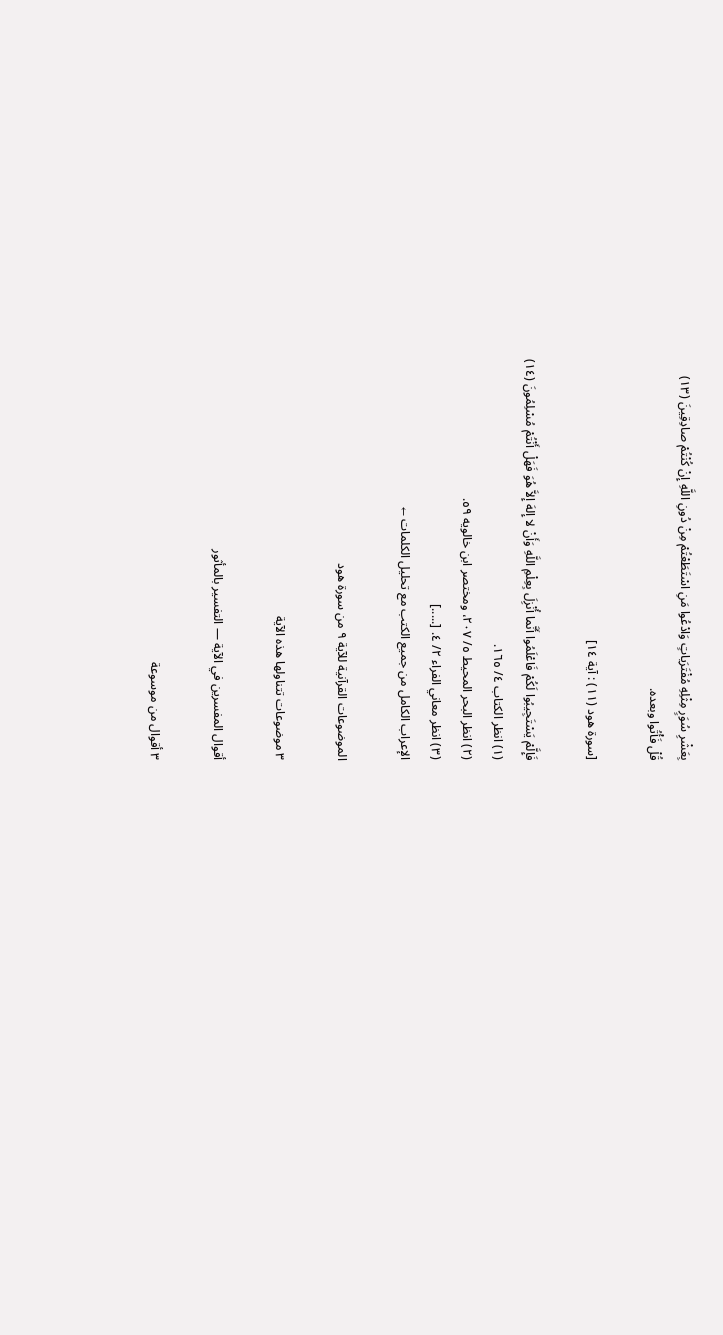بِعَشْرِ سُوَرٍ مِثْلِهِ مُفْتَرَياتٍ وَادْعُوا مَنِ اسْتَطَعْتُمْ مِنْ دُونِ اللَّهِ إِنْ كُنْتُمْ صادِقِينَ (١٣)
قُلْ فَأْتُوا وبعده.

[سورة هود (١١) : آية ١٤]

فَإِلَّمْ يَسْتَجِيبُوا لَكُمْ فَاعْلَمُوا أَنَّما أُنْزِلَ بِعِلْمِ اللَّهِ وَأَنْ لا إِلهَ إِلاَّ هُوَ فَهَلْ أَنْتُمْ مُسْلِمُونَ (١٤)
(١) انظر الكتاب ٤/ ١٦٥.
(٢) انظر البحر المحيط ٥/ ٢٠٧، ومختصر ابن خالويه ٥٩.
(٣) انظر معاني الفراء ٢/ ٤. [.....]
الإعراب الكامل من جميع الكتب مع تحليل الكلمات ←

الموضوعات القرآنية للآية ٩ من سورة هود

٣ موضوعات تتناولها هذه الآية

أقوال المفسرين في الآية — التفسير بالمأثور

٣ أقوال من موسوعة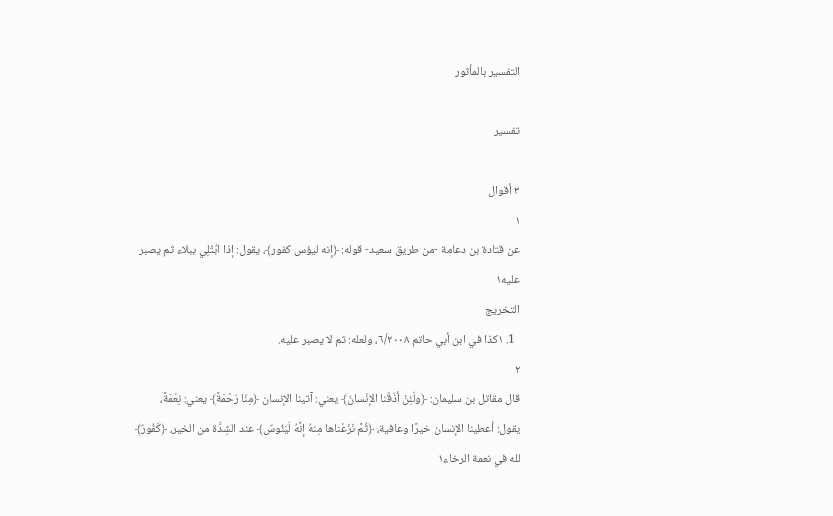التفسير بالمأثور

تفسير

٣ أقوال
١
عن قتادة بن دعامة -من طريق سعيد- قوله: ﴿إنه ليؤس كفور﴾، يقول: إذا ابُتْلِي ببلاء ثم يصبر عليه١
التخريج
  1. ١كذا في ابن أبي حاتم ٦/٢٠٠٨، ولعله: ثم لا يصبر عليه.
٢
قال مقاتل بن سليمان: ﴿ولَئِنْ أذَقْنا الإنْسانَ﴾ يعني: آتينا الإنسان ﴿مِنّا رَحْمَةً﴾ يعني: نِعْمَةً، يقول: أعطينا الإنسان خيرًا وعافية، ﴿ثُمَّ نَزَعْناها مِنهُ إنَّهُ لَيَئُوسٌ﴾ عند الشِدَّة من الخير، ﴿كَفُورٌ﴾ لله في نعمة الرخاء١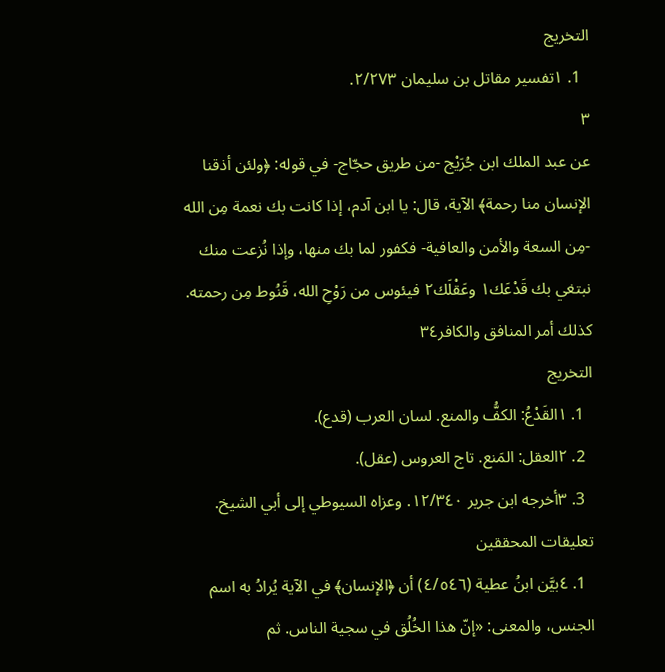التخريج
  1. ١تفسير مقاتل بن سليمان ٢/٢٧٣.
٣
عن عبد الملك ابن جُرَيْج -من طريق حجّاج- في قوله: ﴿ولئن أذقنا الإنسان منا رحمة﴾ الآية، قال: يا ابن آدم، إذا كانت بك نعمة مِن الله -مِن السعة والأمن والعافية- فكفور لما بك منها، وإذا نُزعت منك نبتغي بك قَدْعَك١ وعَقْلَك٢ فيئوس من رَوْحِ الله، قَنُوط مِن رحمته. كذلك أمر المنافق والكافر٣٤
التخريج
  1. ١القَدْعُ: الكفُّ والمنع. لسان العرب (قدع).
  2. ٢العقل: المَنع. تاج العروس (عقل).
  3. ٣أخرجه ابن جرير ١٢/٣٤٠. وعزاه السيوطي إلى أبي الشيخ.
تعليقات المحققين
  1. ٤بيَّن ابنُ عطية (٤/٥٤٦) أن ﴿الإنسان﴾ في الآية يُرادُ به اسم الجنس، والمعنى: «إنّ هذا الخُلُق في سجية الناس. ثم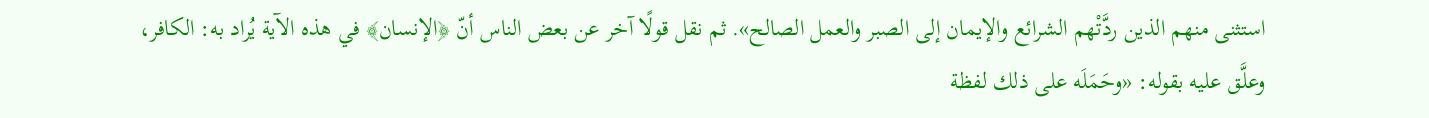استثنى منهم الذين ردَّتْهم الشرائع والإيمان إلى الصبر والعمل الصالح». ثم نقل قولًا آخر عن بعض الناس أنّ ﴿الإنسان﴾ في هذه الآية يُراد به: الكافر، وعلَّق عليه بقوله: «وحَمَلَه على ذلك لفظة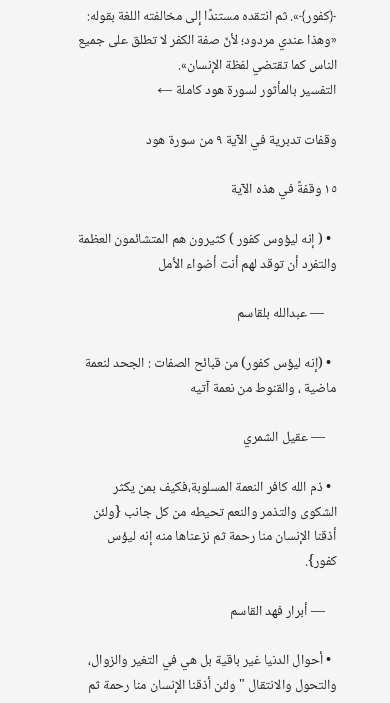﴿كفور﴾». ثم انتقده مستندًا إلى مخالفته اللغة بقوله: «وهذا عندي مردود؛ لأنّ صفة الكفر لا تطلق على جميع الناس كما تقتضي لفظة الإنسان».
التفسير بالمأثور لسورة هود كاملة ←

وقفات تدبرية في الآية ٩ من سورة هود

١٥ وقفةً في هذه الآية

  • ( إنه ليؤوس كفور ) كثيرون هم المتشائمون العظمة والتفرد أن توقد لهم أنت أضواء الأمل

    — عبدالله بلقاسم

  • (إنه ليؤس كفور) من قبائح الصفات : الجحد لنعمة ماضية ، والقنوط من نعمة آتيه

    — عقيل الشمري

  • ذم الله كافر النعمة المسلوبة،فكيف بمن يكثر الشكوى والتذمر والنعم تحيطه من كل جانب {ولئن أذقنا الإنسان منا رحمة ثم نزعناها منه إنه ليؤس كفور}.

    — أبرار فهد القاسم

  • أحوال الدنيا غير باقية بل هي في التغير والزوال، والتحول والانتقال "ولئن أذقنا الإنسان منا رحمة ثم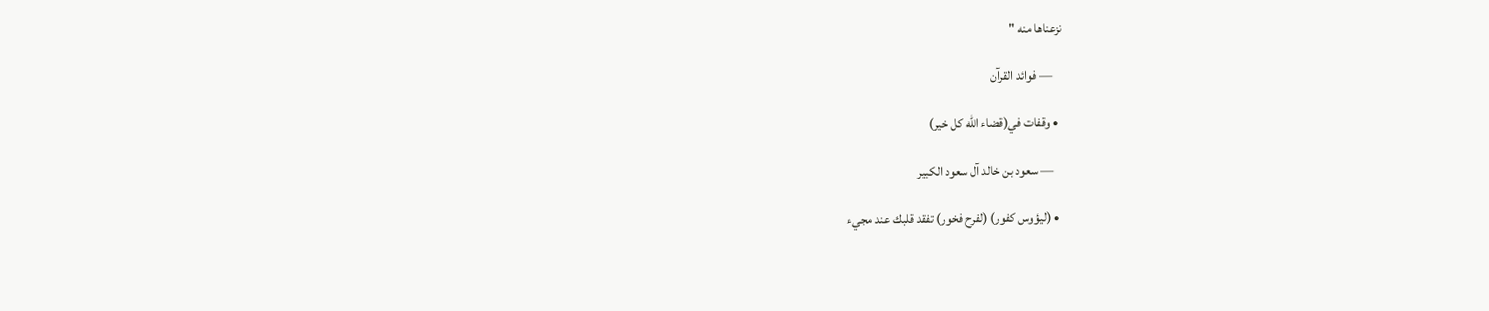نزعناها منه "

    — فوائد القرآن

  • وقفات في(قضاء الله كل خير)

    — سعود بن خالد آل سعود الكبير

  • (ليؤوس كفور) (لفرح فخور) تفقد قلبك عند مجيء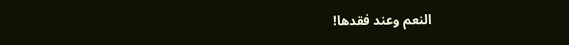النعم وعند فقدها!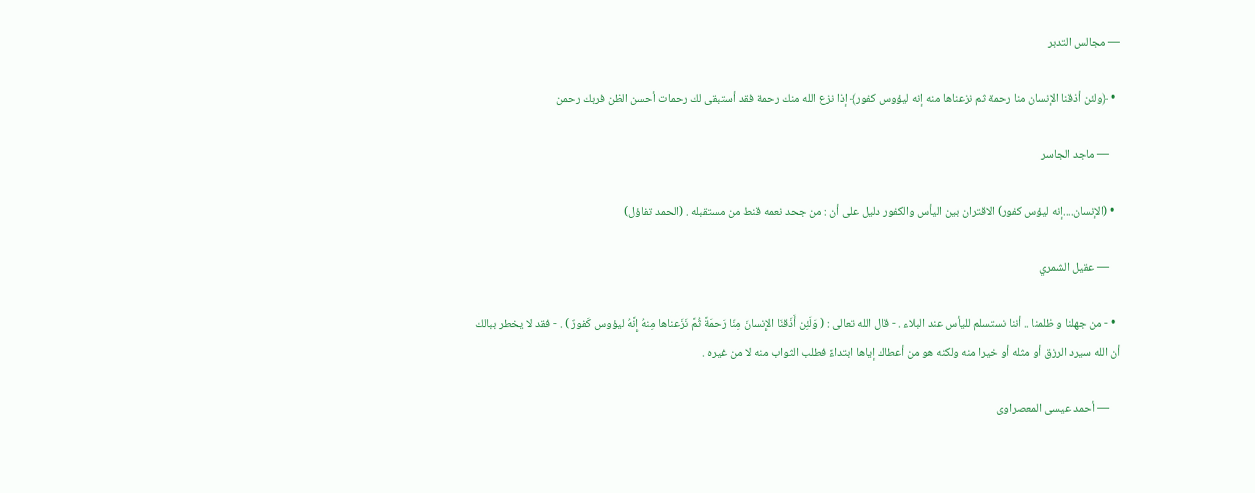— مجالس التدبر

  • ﴿ولئن أذقنا الإنسان منا رحمة ثم نزعناها منه إنه ليؤوس كفور﴾ إذا نزع الله منك رحمة فقد أستبقى لك رحمات أحسن الظن فربك رحمن

    — ماجد الجاسر

  • (الإنسان....إنه ليؤس كفور) الاقتران بين اليأس والكفور دليل على أن : من جحد نعمه قنط من مستقبله . (الحمد تفاؤل)

    — عقيل الشمري

  • - من جهلنا و ظلمنا .. أننا نستسلم لليأس عند البلاء . - قال الله تعالى : ( وَلَئِن أَذَقنَا الإِنسانَ مِنّا رَحمَةً ثُمَّ نَزَعناها مِنهُ إِنَّهُ ليؤوس كَفورٌ ) . - فقد لا يخطر ببالك أن الله سيرد الرزق أو مثله أو خيرا منه ولكنه هو من أعطاك إياها ابتداءً فطلب الثواب منه لا من غيره .

    — أحمد عيسى المعصراوى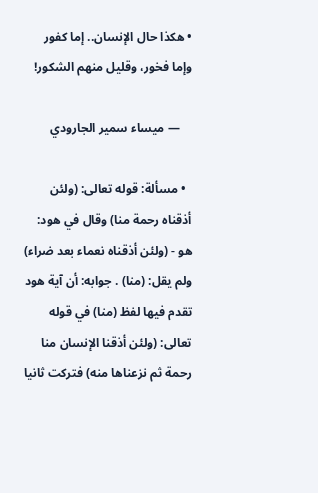• هكذا حال الإنسان.. إما كفور وإما فخور، وقليل منهم الشكور!

    — ميساء سمير الجارودي

  • مسألة: قوله تعالى: (ولئن أذقناه رحمة منا) وقال في هود: هو - (ولئن أذقناه نعماء بعد ضراء) ولم يقل: (منا) . جوابه: أن آية هود تقدم فيها لفظ (منا) في قوله تعالى: (ولئن أذقنا الإنسان منا رحمة ثم نزعناها منه) فتركت ثانيا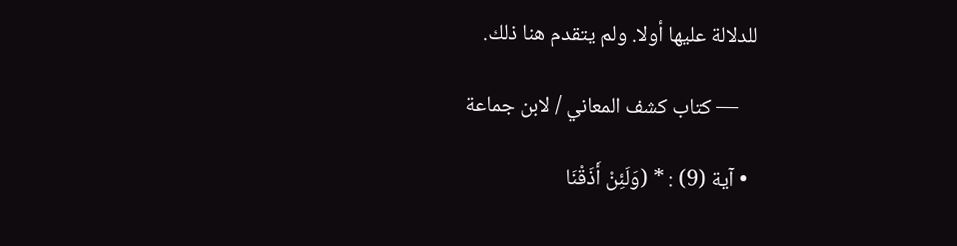للدلالة عليها أولا. ولم يتقدم هنا ذلك.

    — كتاب كشف المعاني / لابن جماعة

  • آية (9) : * (وَلَئِنْ أَذَقْنَا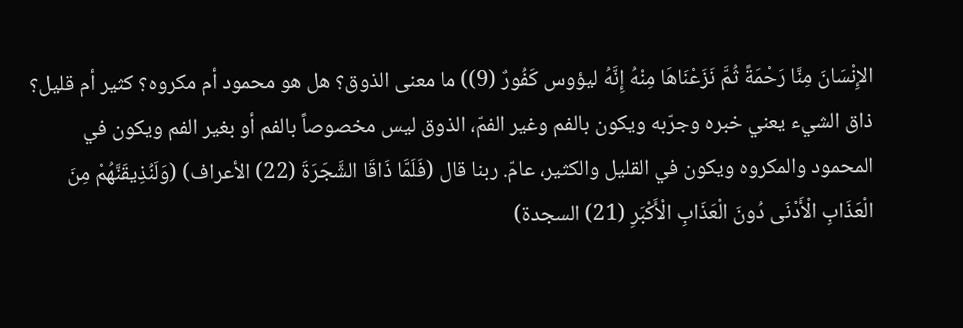الإِنْسَانَ مِنَّا رَحْمَةً ثُمَّ نَزَعْنَاهَا مِنْهُ إِنَّهُ ليؤوس كَفُورٌ (9)) ما معنى الذوق؟ هل هو محمود أم مكروه؟ كثير أم قليل؟ ذاق الشيء يعني خبره وجرّبه ويكون بالفم وغير الفمّ، الذوق ليس مخصوصاً بالفم أو بغير الفم ويكون في المحمود والمكروه ويكون في القليل والكثير، عامّ. ربنا قال (فَلَمَّا ذَاقَا الشَّجَرَةَ (22) الأعراف) (وَلَنُذِيقَنَّهُمْ مِنَ الْعَذَابِ الْأَدْنَى دُونَ الْعَذَابِ الْأَكْبَرِ (21) السجدة)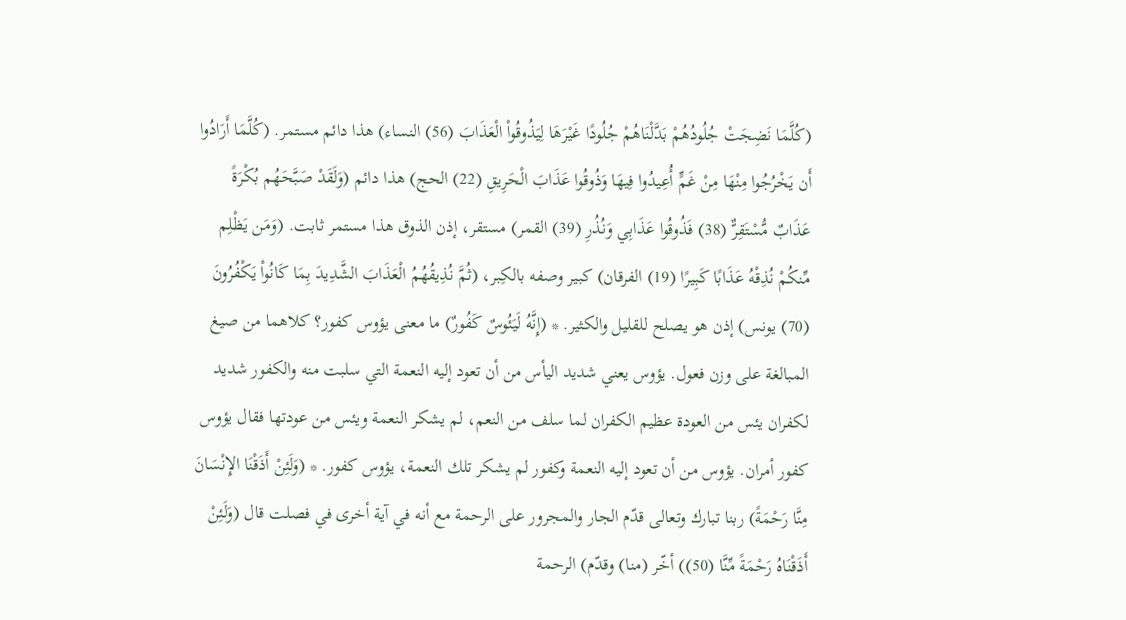(كُلَّمَا نَضِجَتْ جُلُودُهُمْ بَدَّلْنَاهُمْ جُلُودًا غَيْرَهَا لِيَذُوقُواْ الْعَذَابَ (56) النساء) هذا دائم مستمر. (كُلَّمَا أَرَادُوا أَن يَخْرُجُوا مِنْهَا مِنْ غَمٍّ أُعِيدُوا فِيهَا وَذُوقُوا عَذَابَ الْحَرِيقِ (22) الحج) هذا دائم (وَلَقَدْ صَبَّحَهُم بُكْرَةً عَذَابٌ مُّسْتَقِرٌّ (38) فَذُوقُوا عَذَابِي وَنُذُرِ (39) القمر) مستقر، إذن الذوق هذا مستمر ثابت. (وَمَن يَظْلِم مِّنكُمْ نُذِقْهُ عَذَابًا كَبِيرًا (19) الفرقان) كبير وصفه بالكِبر، (ثُمَّ نُذِيقُهُمُ الْعَذَابَ الشَّدِيدَ بِمَا كَانُواْ يَكْفُرُونَ (70) يونس) إذن هو يصلح للقليل والكثير. * (إِنَّهُ لَيَئُوسٌ كَفُورٌ) ما معنى يؤوس كفور؟ كلاهما من صيغ المبالغة على وزن فعول. يؤوس يعني شديد اليأس من أن تعود إليه النعمة التي سلبت منه والكفور شديد لكفران يئس من العودة عظيم الكفران لما سلف من النعم، لم يشكر النعمة ويئس من عودتها فقال يؤوس كفور أمران. يؤوس من أن تعود إليه النعمة وكفور لم يشكر تلك النعمة، يؤوس كفور. * (وَلَئِنْ أَذَقْنَا الإِنْسَانَ مِنَّا رَحْمَةً) ربنا تبارك وتعالى قدّم الجار والمجرور على الرحمة مع أنه في آية أخرى في فصلت قال (وَلَئِنْ أَذَقْنَاهُ رَحْمَةً مِّنَّا (50)) أخّر (منا) وقدّم) الرحمة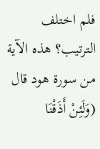فلم اختلف الترتيب؟ هذه الآية من سورة هود قال (وَلَئِنْ أَذَقْنَا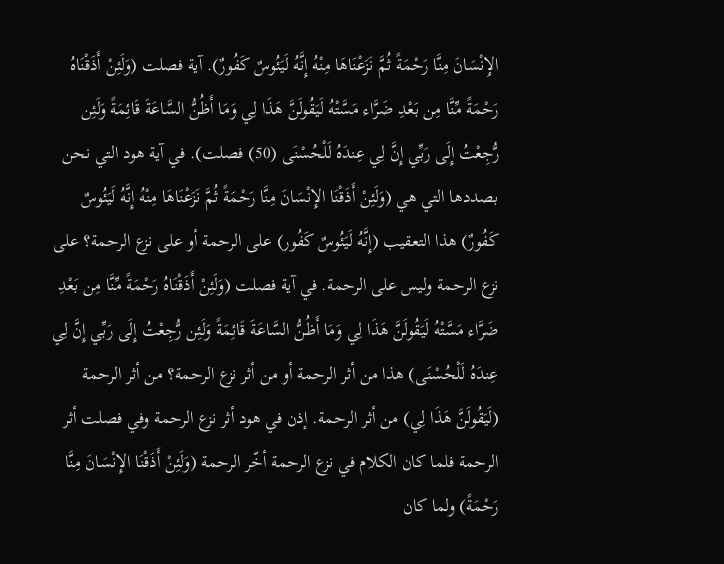الإِنْسَانَ مِنَّا رَحْمَةً ثُمَّ نَزَعْنَاهَا مِنْهُ إِنَّهُ لَيَئُوسٌ كَفُورٌ). آية فصلت (وَلَئِنْ أَذَقْنَاهُ رَحْمَةً مِّنَّا مِن بَعْدِ ضَرَّاء مَسَّتْهُ لَيَقُولَنَّ هَذَا لِي وَمَا أَظُنُّ السَّاعَةَ قَائِمَةً وَلَئِن رُّجِعْتُ إِلَى رَبِّي إِنَّ لِي عِندَهُ لَلْحُسْنَى (50) فصلت). في آية هود التي نحن بصددها التي هي (وَلَئِنْ أَذَقْنَا الإِنْسَانَ مِنَّا رَحْمَةً ثُمَّ نَزَعْنَاهَا مِنْهُ إِنَّهُ لَيَئُوسٌ كَفُورٌ) هذا التعقيب (إِنَّهُ لَيَئُوسٌ كَفُور) على الرحمة أو على نزع الرحمة؟ على نزع الرحمة وليس على الرحمة. في آية فصلت (وَلَئِنْ أَذَقْنَاهُ رَحْمَةً مِّنَّا مِن بَعْدِ ضَرَّاء مَسَّتْهُ لَيَقُولَنَّ هَذَا لِي وَمَا أَظُنُّ السَّاعَةَ قَائِمَةً وَلَئِن رُّجِعْتُ إِلَى رَبِّي إِنَّ لِي عِندَهُ لَلْحُسْنَى) هذا من أثر الرحمة أو من أثر نزع الرحمة؟ من أثر الرحمة (لَيَقُولَنَّ هَذَا لِي) من أثر الرحمة. إذن في هود أثر نزع الرحمة وفي فصلت أثر الرحمة فلما كان الكلام في نزع الرحمة أخّر الرحمة (وَلَئِنْ أَذَقْنَا الإِنْسَانَ مِنَّا رَحْمَةً) ولما كان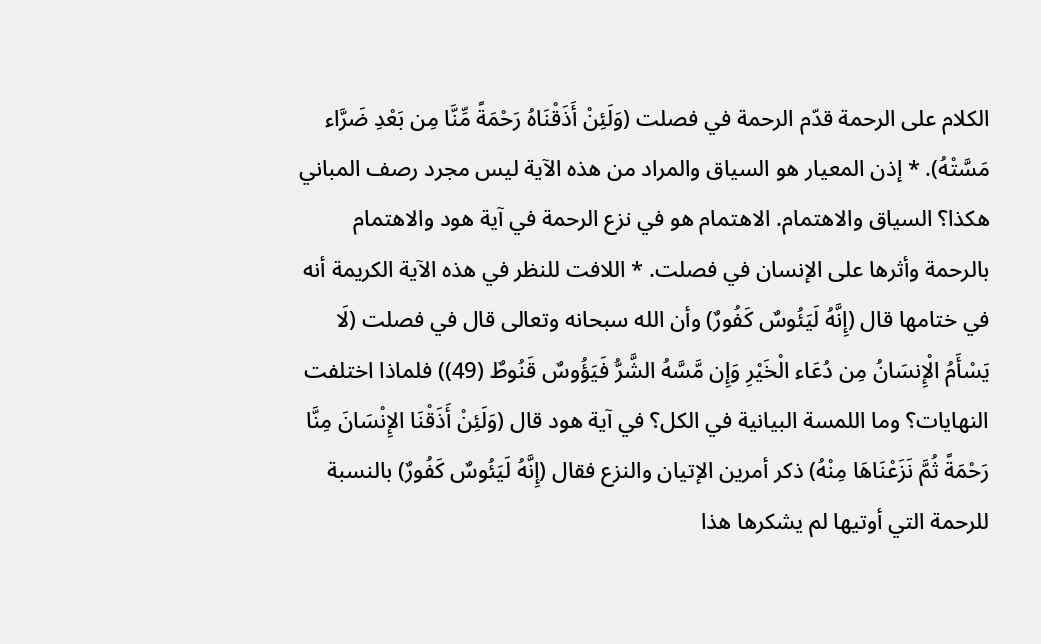الكلام على الرحمة قدّم الرحمة في فصلت (وَلَئِنْ أَذَقْنَاهُ رَحْمَةً مِّنَّا مِن بَعْدِ ضَرَّاء مَسَّتْهُ). * إذن المعيار هو السياق والمراد من هذه الآية ليس مجرد رصف المباني هكذا؟ السياق والاهتمام. الاهتمام هو في نزع الرحمة في آية هود والاهتمام بالرحمة وأثرها على الإنسان في فصلت. * اللافت للنظر في هذه الآية الكريمة أنه في ختامها قال (إِنَّهُ لَيَئُوسٌ كَفُورٌ) وأن الله سبحانه وتعالى قال في فصلت (لَا يَسْأَمُ الْإِنسَانُ مِن دُعَاء الْخَيْرِ وَإِن مَّسَّهُ الشَّرُّ فَيَؤُوسٌ قَنُوطٌ (49)) فلماذا اختلفت النهايات؟ وما اللمسة البيانية في الكل؟ في آية هود قال (وَلَئِنْ أَذَقْنَا الإِنْسَانَ مِنَّا رَحْمَةً ثُمَّ نَزَعْنَاهَا مِنْهُ) ذكر أمرين الإتيان والنزع فقال (إِنَّهُ لَيَئُوسٌ كَفُورٌ) بالنسبة للرحمة التي أوتيها لم يشكرها هذا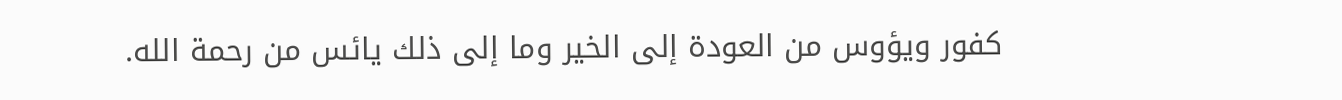كفور ويؤوس من العودة إلى الخير وما إلى ذلك يائس من رحمة الله.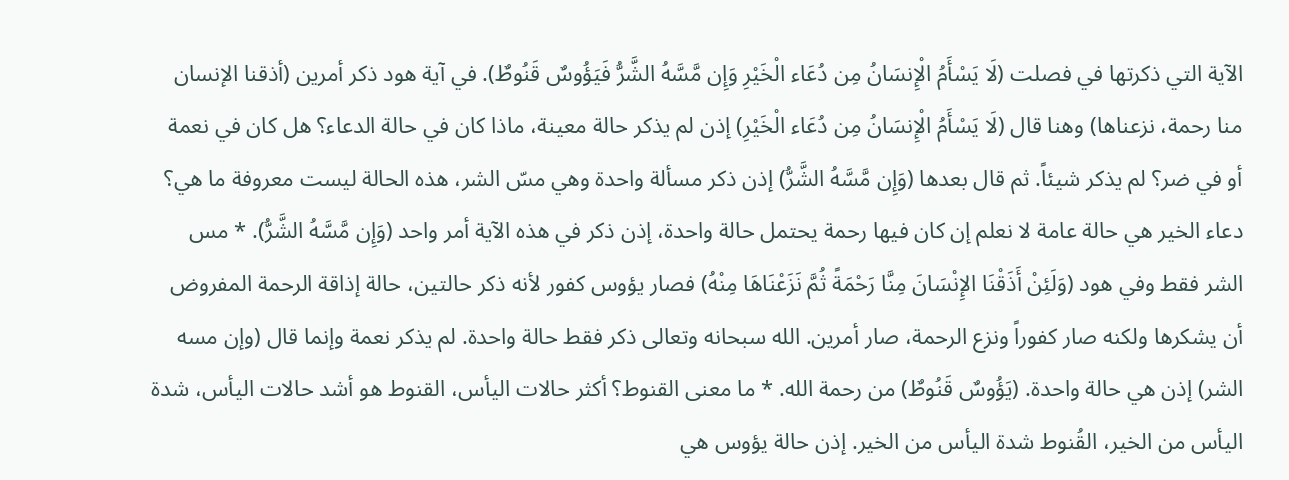الآية التي ذكرتها في فصلت (لَا يَسْأَمُ الْإِنسَانُ مِن دُعَاء الْخَيْرِ وَإِن مَّسَّهُ الشَّرُّ فَيَؤُوسٌ قَنُوطٌ). في آية هود ذكر أمرين (أذقنا الإنسان منا رحمة، نزعناها) وهنا قال (لَا يَسْأَمُ الْإِنسَانُ مِن دُعَاء الْخَيْرِ) إذن لم يذكر حالة معينة، ماذا كان في حالة الدعاء؟ هل كان في نعمة أو في ضر؟ لم يذكر شيئاً. ثم قال بعدها (وَإِن مَّسَّهُ الشَّرُّ) إذن ذكر مسألة واحدة وهي مسّ الشر، هذه الحالة ليست معروفة ما هي؟ دعاء الخير هي حالة عامة لا نعلم إن كان فيها رحمة يحتمل حالة واحدة، إذن ذكر في هذه الآية أمر واحد (وَإِن مَّسَّهُ الشَّرُّ). * مس الشر فقط وفي هود (وَلَئِنْ أَذَقْنَا الإِنْسَانَ مِنَّا رَحْمَةً ثُمَّ نَزَعْنَاهَا مِنْهُ) فصار يؤوس كفور لأنه ذكر حالتين، حالة إذاقة الرحمة المفروض أن يشكرها ولكنه صار كفوراً ونزع الرحمة، صار أمرين. الله سبحانه وتعالى ذكر فقط حالة واحدة. لم يذكر نعمة وإنما قال (وإن مسه الشر) إذن هي حالة واحدة. (يَؤُوسٌ قَنُوطٌ) من رحمة الله. * ما معنى القنوط؟ أكثر حالات اليأس، القنوط هو أشد حالات اليأس، شدة اليأس من الخير، القُنوط شدة اليأس من الخير. إذن حالة يؤوس هي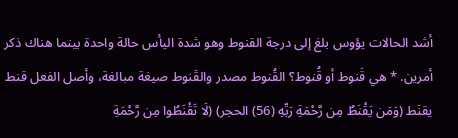أشد الحالات يؤوس بلغ إلى درجة القنوط وهو شدة اليأس حالة واحدة بينما هناك ذكر أمرين. * هي قَنوط أو قُنوط؟ القُنوط مصدر والقَنوط صيغة مبالغة، وأصل الفعل قنط يقنَط (وَمَن يَقْنَطُ مِن رَّحْمَةِ رَبِّهِ (56) الحجر) (لَا تَقْنَطُوا مِن رَّحْمَةِ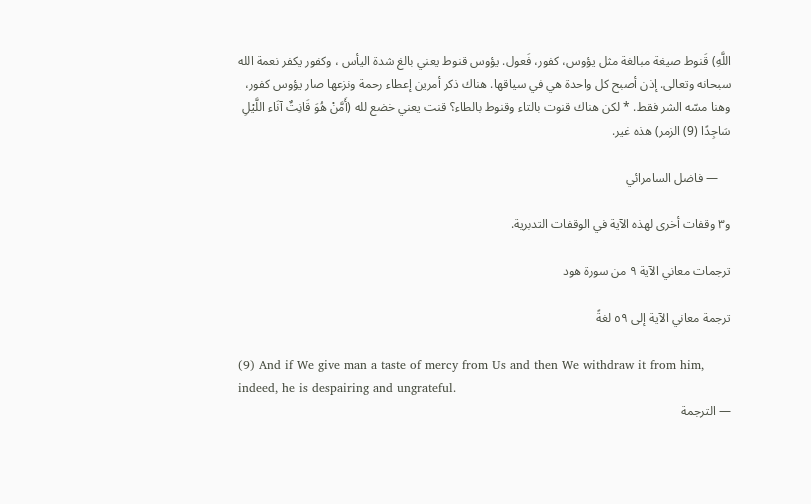اللَّهِ) قَنوط صيغة مبالغة مثل يؤوس، كفور، فَعول. يؤوس قنوط يعني بالغ شدة اليأس ، وكفور يكفر نعمة الله سبحانه وتعالى. إذن أصبح كل واحدة هي في سياقها. هناك ذكر أمرين إعطاء رحمة ونزعها صار يؤوس كفور، وهنا مسّه الشر فقط. * لكن هناك قنوت بالتاء وقنوط بالطاء؟ قنت يعني خضع لله (أَمَّنْ هُوَ قَانِتٌ آنَاء اللَّيْلِ سَاجِدًا (9) الزمر) هذه غير.

    — فاضل السامرائي

و٣ وقفات أخرى لهذه الآية في الوقفات التدبرية.

ترجمات معاني الآية ٩ من سورة هود

ترجمة معاني الآية إلى ٥٩ لغةً

(9) And if We give man a taste of mercy from Us and then We withdraw it from him, indeed, he is despairing and ungrateful.
— الترجمة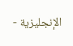الإنجليزية -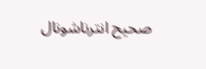صحيح انترناشونال